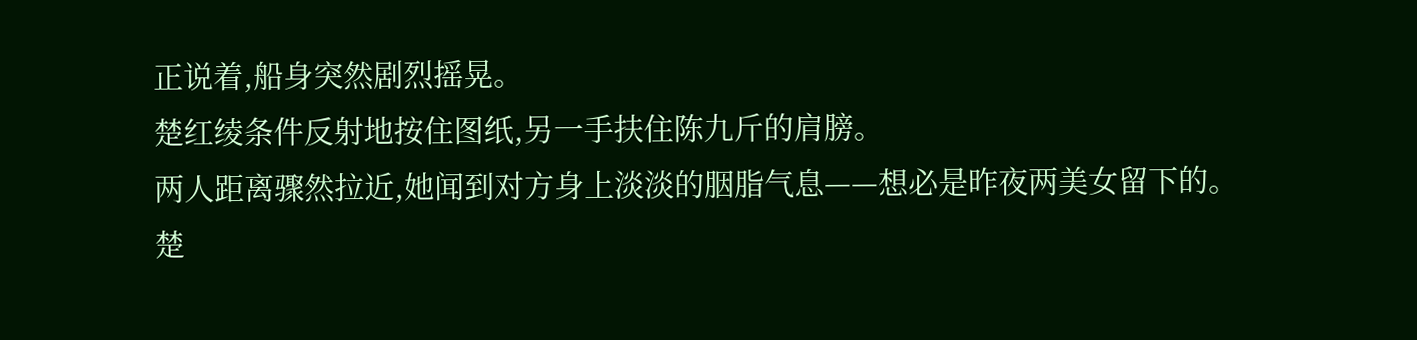正说着,船身突然剧烈摇晃。
楚红绫条件反射地按住图纸,另一手扶住陈九斤的肩膀。
两人距离骤然拉近,她闻到对方身上淡淡的胭脂气息——想必是昨夜两美女留下的。
楚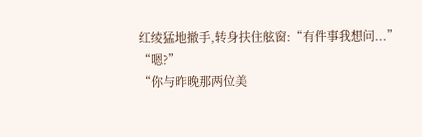红绫猛地撤手,转身扶住舷窗:“有件事我想问...”
“嗯?”
“你与昨晚那两位美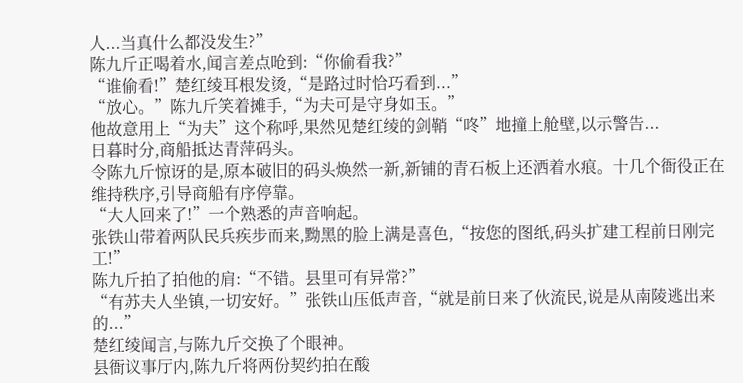人...当真什么都没发生?”
陈九斤正喝着水,闻言差点呛到:“你偷看我?”
“谁偷看!”楚红绫耳根发烫,“是路过时恰巧看到...”
“放心。”陈九斤笑着摊手,“为夫可是守身如玉。”
他故意用上“为夫”这个称呼,果然见楚红绫的剑鞘“咚”地撞上舱壁,以示警告...
日暮时分,商船抵达青萍码头。
令陈九斤惊讶的是,原本破旧的码头焕然一新,新铺的青石板上还洒着水痕。十几个衙役正在维持秩序,引导商船有序停靠。
“大人回来了!”一个熟悉的声音响起。
张铁山带着两队民兵疾步而来,黝黑的脸上满是喜色,“按您的图纸,码头扩建工程前日刚完工!”
陈九斤拍了拍他的肩:“不错。县里可有异常?”
“有苏夫人坐镇,一切安好。”张铁山压低声音,“就是前日来了伙流民,说是从南陵逃出来的...”
楚红绫闻言,与陈九斤交换了个眼神。
县衙议事厅内,陈九斤将两份契约拍在酸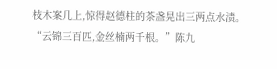枝木案几上,惊得赵德柱的茶盏晃出三两点水渍。
“云锦三百匹,金丝楠两千根。”陈九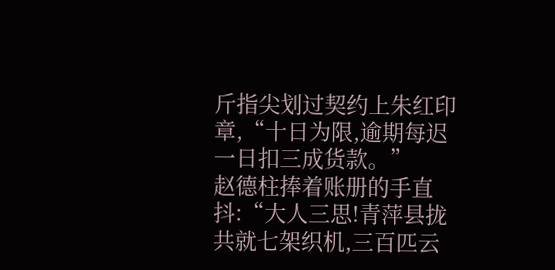斤指尖划过契约上朱红印章,“十日为限,逾期每迟一日扣三成货款。”
赵德柱捧着账册的手直抖:“大人三思!青萍县拢共就七架织机,三百匹云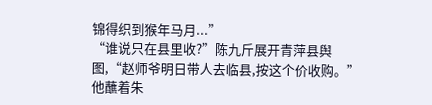锦得织到猴年马月...”
“谁说只在县里收?”陈九斤展开青萍县舆图,“赵师爷明日带人去临县,按这个价收购。”他蘸着朱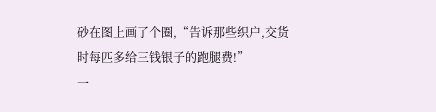砂在图上画了个圈,“告诉那些织户,交货时每匹多给三钱银子的跑腿费!”
一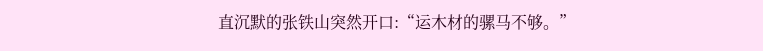直沉默的张铁山突然开口:“运木材的骡马不够。”